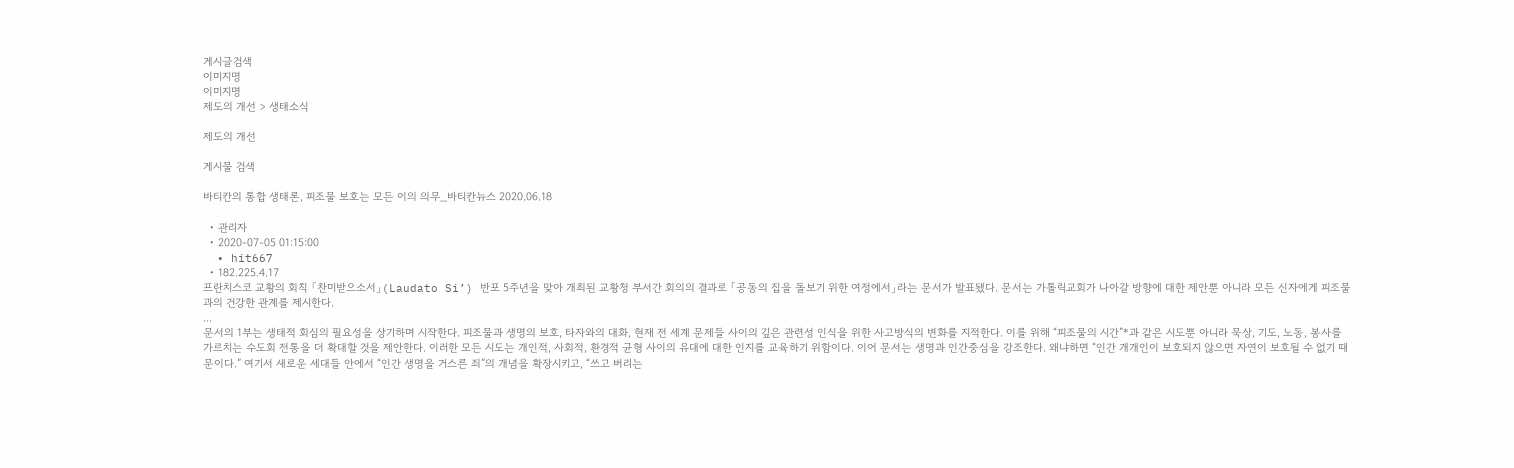게시글검색
이미지명
이미지명
제도의 개선 > 생태소식

제도의 개선

게시물 검색

바티칸의 통합 생태론, 피조물 보호는 모든 이의 의무_바티칸뉴스 2020.06.18

  • 관리자
  • 2020-07-05 01:15:00
  • hit667
  • 182.225.4.17
프란치스코 교황의 회칙 「찬미받으소서」(Laudato Si’) 반포 5주년을 맞아 개최된 교황청 부서간 회의의 결과로 「공동의 집을 돌보기 위한 여정에서」라는 문서가 발표됐다. 문서는 가톨릭교회가 나아갈 방향에 대한 제안뿐 아니라 모든 신자에게 피조물과의 건강한 관계를 제시한다.
...
문서의 1부는 생태적 회심의 필요성을 상기하며 시작한다. 피조물과 생명의 보호, 타자와의 대화, 현재 전 세계 문제들 사이의 깊은 관련성 인식을 위한 사고방식의 변화를 지적한다. 이를 위해 “피조물의 시간”*과 같은 시도뿐 아니라 묵상, 기도, 노동, 봉사를 가르치는 수도회 전통을 더 확대할 것을 제안한다. 이러한 모든 시도는 개인적, 사회적, 환경적 균형 사이의 유대에 대한 인지를 교육하기 위함이다. 이어 문서는 생명과 인간중심을 강조한다. 왜냐하면 “인간 개개인이 보호되지 않으면 자연이 보호될 수 없기 때문이다.” 여기서 새로운 세대들 안에서 “인간 생명을 거스른 죄”의 개념을 확장시키고, “쓰고 버리는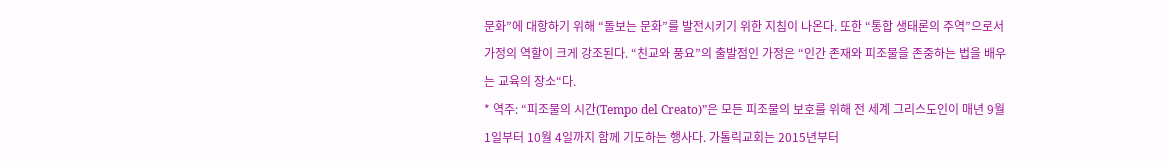문화”에 대항하기 위해 “돌보는 문화”를 발전시키기 위한 지침이 나온다. 또한 “통합 생태론의 주역”으로서 가정의 역할이 크게 강조된다. “친교와 풍요”의 출발점인 가정은 “인간 존재와 피조물을 존중하는 법을 배우는 교육의 장소“다.
* 역주: “피조물의 시간(Tempo del Creato)”은 모든 피조물의 보호를 위해 전 세계 그리스도인이 매년 9월 1일부터 10월 4일까지 함께 기도하는 행사다. 가톨릭교회는 2015년부터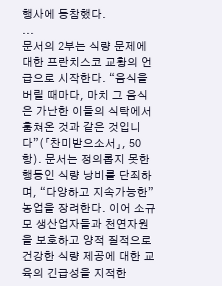행사에 동참했다.
...
문서의 2부는 식량 문제에 대한 프란치스코 교황의 언급으로 시작한다. “음식을 버릴 때마다, 마치 그 음식은 가난한 이들의 식탁에서 훔쳐온 것과 같은 것입니다”(「찬미받으소서」, 50항). 문서는 정의롭지 못한 행동인 식량 낭비를 단죄하며, “다양하고 지속가능한” 농업을 장려한다. 이어 소규모 생산업자들과 천연자원을 보호하고 양적 질적으로 건강한 식량 제공에 대한 교육의 긴급성을 지적한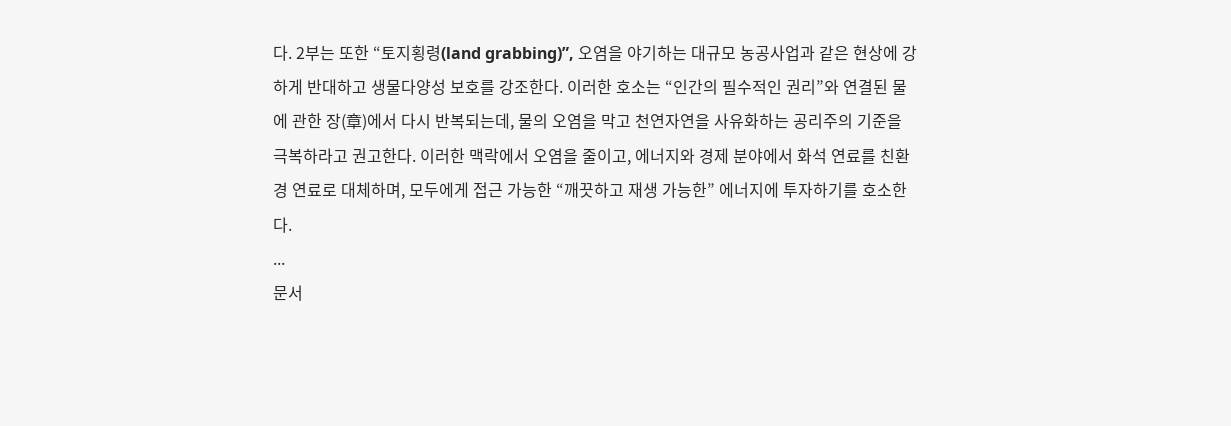다. 2부는 또한 “토지횡령(land grabbing)”, 오염을 야기하는 대규모 농공사업과 같은 현상에 강하게 반대하고 생물다양성 보호를 강조한다. 이러한 호소는 “인간의 필수적인 권리”와 연결된 물에 관한 장(章)에서 다시 반복되는데, 물의 오염을 막고 천연자연을 사유화하는 공리주의 기준을 극복하라고 권고한다. 이러한 맥락에서 오염을 줄이고, 에너지와 경제 분야에서 화석 연료를 친환경 연료로 대체하며, 모두에게 접근 가능한 “깨끗하고 재생 가능한” 에너지에 투자하기를 호소한다.
...
문서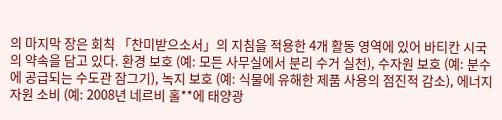의 마지막 장은 회칙 「찬미받으소서」의 지침을 적용한 4개 활동 영역에 있어 바티칸 시국의 약속을 담고 있다. 환경 보호 (예: 모든 사무실에서 분리 수거 실천), 수자원 보호 (예: 분수에 공급되는 수도관 잠그기), 녹지 보호 (예: 식물에 유해한 제품 사용의 점진적 감소), 에너지 자원 소비 (예: 2008년 네르비 홀**에 태양광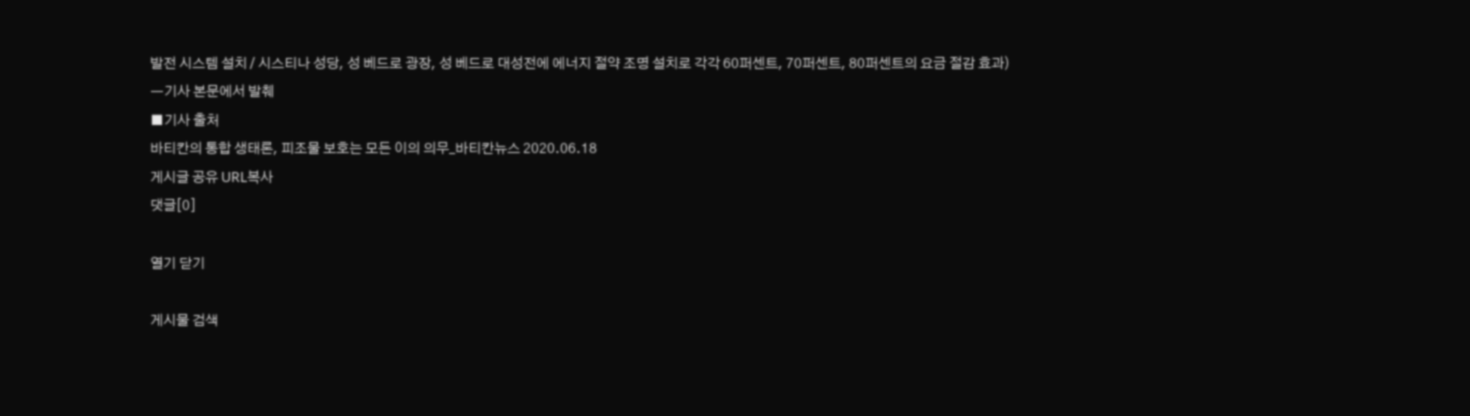발전 시스템 설치 / 시스티나 성당, 성 베드로 광장, 성 베드로 대성전에 에너지 절약 조명 설치로 각각 60퍼센트, 70퍼센트, 80퍼센트의 요금 절감 효과)
ㅡ기사 본문에서 발췌
■기사 출처
바티칸의 통합 생태론, 피조물 보호는 모든 이의 의무_바티칸뉴스 2020.06.18
게시글 공유 URL복사
댓글[0]

열기 닫기

게시물 검색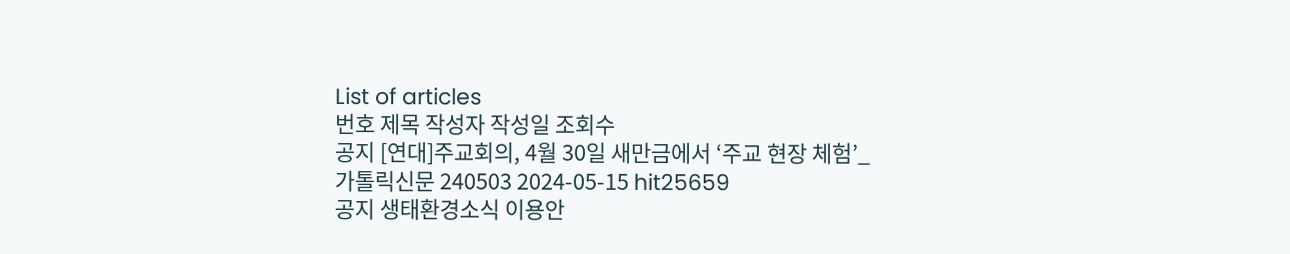List of articles
번호 제목 작성자 작성일 조회수
공지 [연대]주교회의, 4월 30일 새만금에서 ‘주교 현장 체험’_가톨릭신문 240503 2024-05-15 hit25659
공지 생태환경소식 이용안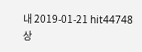내 2019-01-21 hit44748
상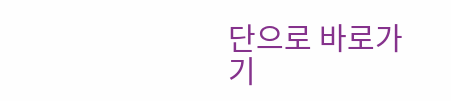단으로 바로가기